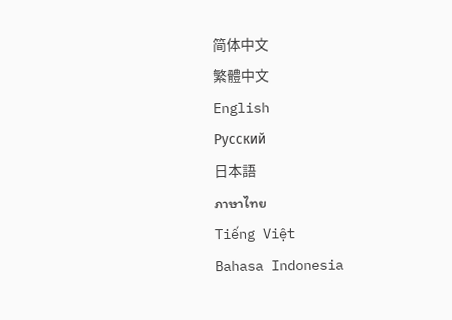简体中文
繁體中文
English
Pусский
日本語
ภาษาไทย
Tiếng Việt
Bahasa Indonesia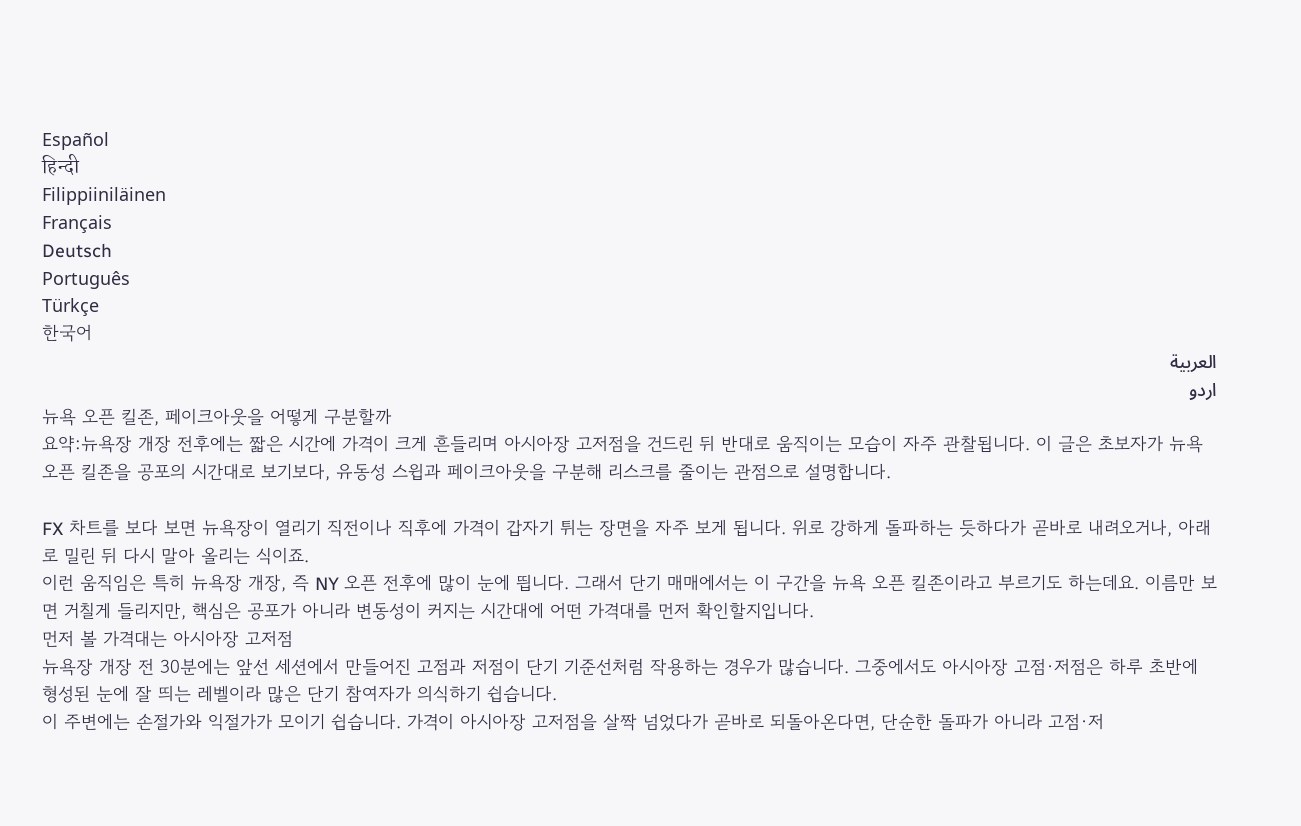Español
हिन्दी
Filippiiniläinen
Français
Deutsch
Português
Türkçe
한국어
العربية
اردو
뉴욕 오픈 킬존, 페이크아웃을 어떻게 구분할까
요약:뉴욕장 개장 전후에는 짧은 시간에 가격이 크게 흔들리며 아시아장 고저점을 건드린 뒤 반대로 움직이는 모습이 자주 관찰됩니다. 이 글은 초보자가 뉴욕 오픈 킬존을 공포의 시간대로 보기보다, 유동성 스윕과 페이크아웃을 구분해 리스크를 줄이는 관점으로 설명합니다.

FX 차트를 보다 보면 뉴욕장이 열리기 직전이나 직후에 가격이 갑자기 튀는 장면을 자주 보게 됩니다. 위로 강하게 돌파하는 듯하다가 곧바로 내려오거나, 아래로 밀린 뒤 다시 말아 올리는 식이죠.
이런 움직임은 특히 뉴욕장 개장, 즉 NY 오픈 전후에 많이 눈에 띕니다. 그래서 단기 매매에서는 이 구간을 뉴욕 오픈 킬존이라고 부르기도 하는데요. 이름만 보면 거칠게 들리지만, 핵심은 공포가 아니라 변동성이 커지는 시간대에 어떤 가격대를 먼저 확인할지입니다.
먼저 볼 가격대는 아시아장 고저점
뉴욕장 개장 전 30분에는 앞선 세션에서 만들어진 고점과 저점이 단기 기준선처럼 작용하는 경우가 많습니다. 그중에서도 아시아장 고점·저점은 하루 초반에 형성된 눈에 잘 띄는 레벨이라 많은 단기 참여자가 의식하기 쉽습니다.
이 주변에는 손절가와 익절가가 모이기 쉽습니다. 가격이 아시아장 고저점을 살짝 넘었다가 곧바로 되돌아온다면, 단순한 돌파가 아니라 고점·저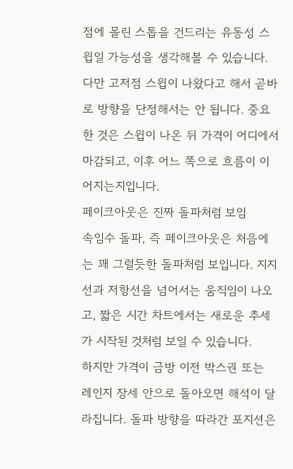점에 몰린 스톱을 건드리는 유동성 스윕일 가능성을 생각해볼 수 있습니다.
다만 고저점 스윕이 나왔다고 해서 곧바로 방향을 단정해서는 안 됩니다. 중요한 것은 스윕이 나온 뒤 가격이 어디에서 마감되고, 이후 어느 쪽으로 흐름이 이어지는지입니다.
페이크아웃은 진짜 돌파처럼 보임
속임수 돌파, 즉 페이크아웃은 처음에는 꽤 그럴듯한 돌파처럼 보입니다. 지지선과 저항선을 넘어서는 움직임이 나오고, 짧은 시간 차트에서는 새로운 추세가 시작된 것처럼 보일 수 있습니다.
하지만 가격이 금방 이전 박스권 또는 레인지 장세 안으로 돌아오면 해석이 달라집니다. 돌파 방향을 따라간 포지션은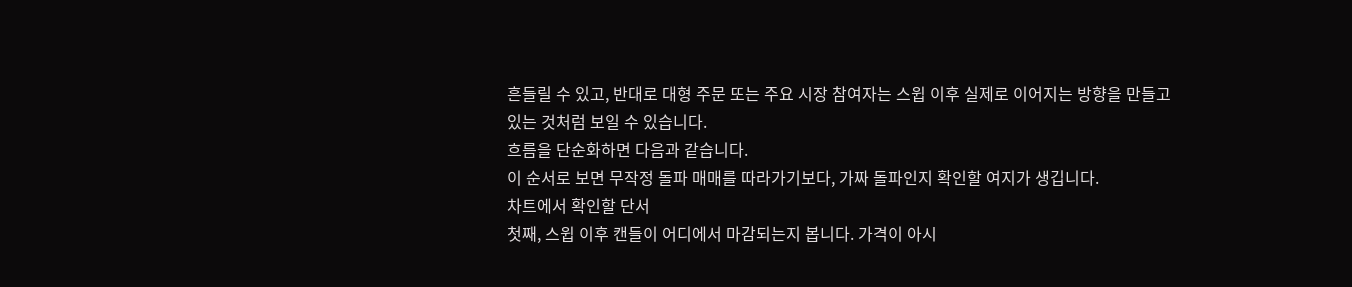흔들릴 수 있고, 반대로 대형 주문 또는 주요 시장 참여자는 스윕 이후 실제로 이어지는 방향을 만들고 있는 것처럼 보일 수 있습니다.
흐름을 단순화하면 다음과 같습니다.
이 순서로 보면 무작정 돌파 매매를 따라가기보다, 가짜 돌파인지 확인할 여지가 생깁니다.
차트에서 확인할 단서
첫째, 스윕 이후 캔들이 어디에서 마감되는지 봅니다. 가격이 아시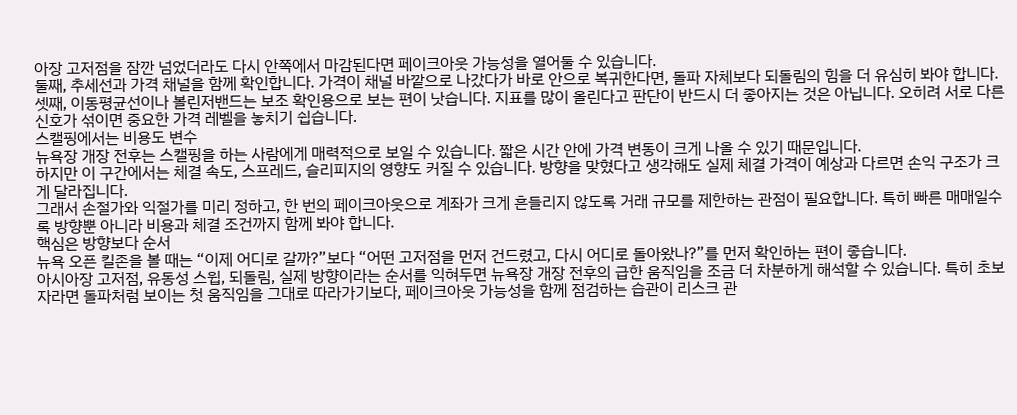아장 고저점을 잠깐 넘었더라도 다시 안쪽에서 마감된다면 페이크아웃 가능성을 열어둘 수 있습니다.
둘째, 추세선과 가격 채널을 함께 확인합니다. 가격이 채널 바깥으로 나갔다가 바로 안으로 복귀한다면, 돌파 자체보다 되돌림의 힘을 더 유심히 봐야 합니다.
셋째, 이동평균선이나 볼린저밴드는 보조 확인용으로 보는 편이 낫습니다. 지표를 많이 올린다고 판단이 반드시 더 좋아지는 것은 아닙니다. 오히려 서로 다른 신호가 섞이면 중요한 가격 레벨을 놓치기 쉽습니다.
스캘핑에서는 비용도 변수
뉴욕장 개장 전후는 스캘핑을 하는 사람에게 매력적으로 보일 수 있습니다. 짧은 시간 안에 가격 변동이 크게 나올 수 있기 때문입니다.
하지만 이 구간에서는 체결 속도, 스프레드, 슬리피지의 영향도 커질 수 있습니다. 방향을 맞혔다고 생각해도 실제 체결 가격이 예상과 다르면 손익 구조가 크게 달라집니다.
그래서 손절가와 익절가를 미리 정하고, 한 번의 페이크아웃으로 계좌가 크게 흔들리지 않도록 거래 규모를 제한하는 관점이 필요합니다. 특히 빠른 매매일수록 방향뿐 아니라 비용과 체결 조건까지 함께 봐야 합니다.
핵심은 방향보다 순서
뉴욕 오픈 킬존을 볼 때는 “이제 어디로 갈까?”보다 “어떤 고저점을 먼저 건드렸고, 다시 어디로 돌아왔나?”를 먼저 확인하는 편이 좋습니다.
아시아장 고저점, 유동성 스윕, 되돌림, 실제 방향이라는 순서를 익혀두면 뉴욕장 개장 전후의 급한 움직임을 조금 더 차분하게 해석할 수 있습니다. 특히 초보자라면 돌파처럼 보이는 첫 움직임을 그대로 따라가기보다, 페이크아웃 가능성을 함께 점검하는 습관이 리스크 관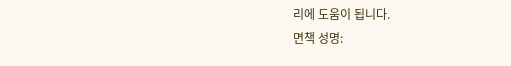리에 도움이 됩니다.
면책 성명: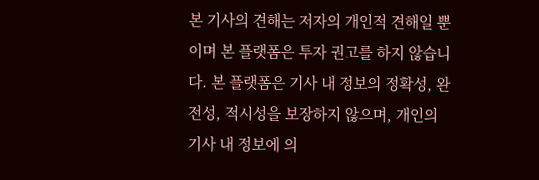본 기사의 견해는 저자의 개인적 견해일 뿐이며 본 플랫폼은 투자 권고를 하지 않습니다. 본 플랫폼은 기사 내 정보의 정확성, 완전성, 적시성을 보장하지 않으며, 개인의 기사 내 정보에 의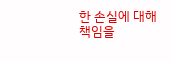한 손실에 대해 책임을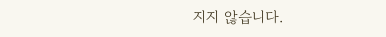지지 않습니다.